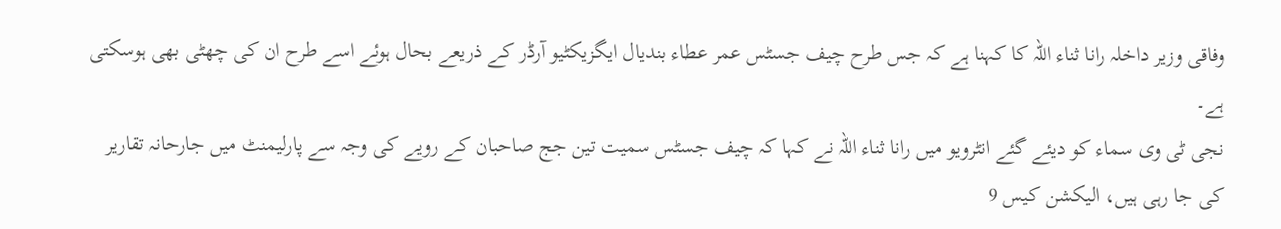وفاقی وزیر داخلہ رانا ثناء اللہ کا کہنا ہے کہ جس طرح چیف جسٹس عمر عطاء بندیال ایگزیکٹیو آرڈر کے ذریعے بحال ہوئے اسے طرح ان کی چھٹی بھی ہوسکتی ہے۔
نجی ٹی وی سماء کو دیئے گئے انٹرویو میں رانا ثناء اللہ نے کہا کہ چیف جسٹس سمیت تین جج صاحبان کے رویے کی وجہ سے پارلیمنٹ میں جارحانہ تقاریر کی جا رہی ہیں، الیکشن کیس 9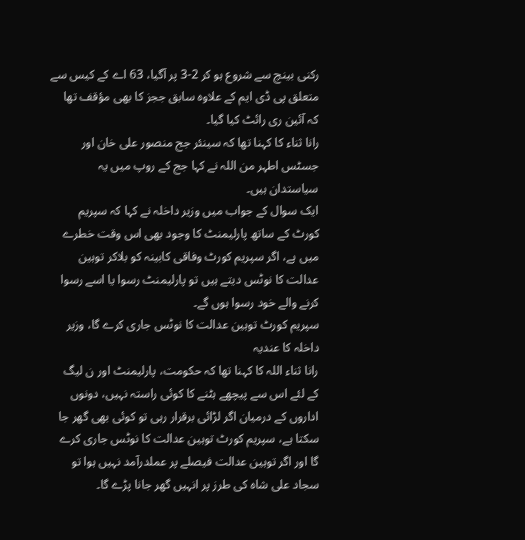رکنی بینچ سے شروع ہو کر 2-3 پر آگیا، 63 اے کے کیس سے متعلق پی ڈی ایم کے علاوہ سابق ججز کا بھی مؤقف تھا کہ آئین ری رائٹ کیا گیا۔
رانا ثناء کا کہنا تھا کہ سینئر جج منصور علی خان اور جسٹس اطہر من اللہ نے کہا جج کے روپ میں یہ سیاستدان ہیں۔
ایک سوال کے جواب میں وزیر داخلہ نے کہا کہ سپریم کورٹ کے ساتھ پارلیمنٹ کا وجود بھی اس وقت خطرے میں ہے، اگر سپریم کورٹ وفاقی کابینہ کو بلاکر توہین عدالت کا نوٹس دیتے ہیں تو پارلیمنٹ رسوا یا اسے رسوا کرنے والے خود رسوا ہوں گے۔
سپریم کورٹ توہین عدالت کا نوٹس جاری کرے گا، وزیر داخلہ کا عندیہ
رانا ثناء اللہ کا کہنا تھا کہ حکومت، پارلیمنٹ اور ن لیگ کے لئے اس سے پیچھے ہٹنے کا کوئی راستہ نہیں، دونوں اداروں کے درمیان اگر لڑائی برقرار رہی تو کوئی بھی گھر جا سکتا ہے، سپریم کورٹ توہین عدالت کا نوٹس جاری کرے گا اور اگر توہین عدالت فیصلے پر عملدرآمد نہیں ہوا تو سجاد علی شاہ کی طرز پر انہیں گھر جانا پڑے گا۔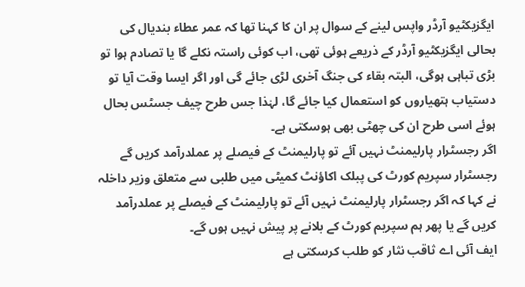ایگزیکٹیو آرڈر واپس لینے کے سوال پر ان کا کہنا تھا کہ عمر عطاء بندیال کی بحالی ایگزیکٹیو آرڈر کے ذریعے ہوئی تھی، اب کوئی راستہ نکلے گا یا تصادم ہوا تو بڑی تباہی ہوگی، البتہ بقاء کی جنگ آخری لڑی جائے گی اور اگر ایسا وقت آیا تو دستیاب ہتھیاروں کو استعمال کیا جائے گا، لہٰذا جس طرح چیف جسٹس بحال ہوئے اسی طرح ان کی چھٹی بھی ہوسکتی ہے۔
اگر رجسٹرار پارلیمنٹ نہیں آئے تو پارلیمنٹ کے فیصلے پر عملدرآمد کریں گے
رجسٹرار سپریم کورٹ کی پبلک اکاؤنٹ کمیٹی میں طلبی سے متعلق وزیر داخلہ نے کہا کہ اگر رجسٹرار پارلیمنٹ نہیں آئے تو پارلیمنٹ کے فیصلے پر عملدرآمد کریں گے یا پھر ہم سپریم کورٹ کے بلانے پر پیش نہیں ہوں گے۔
ایف آئی اے ثاقب نثار کو طلب کرسکتی ہے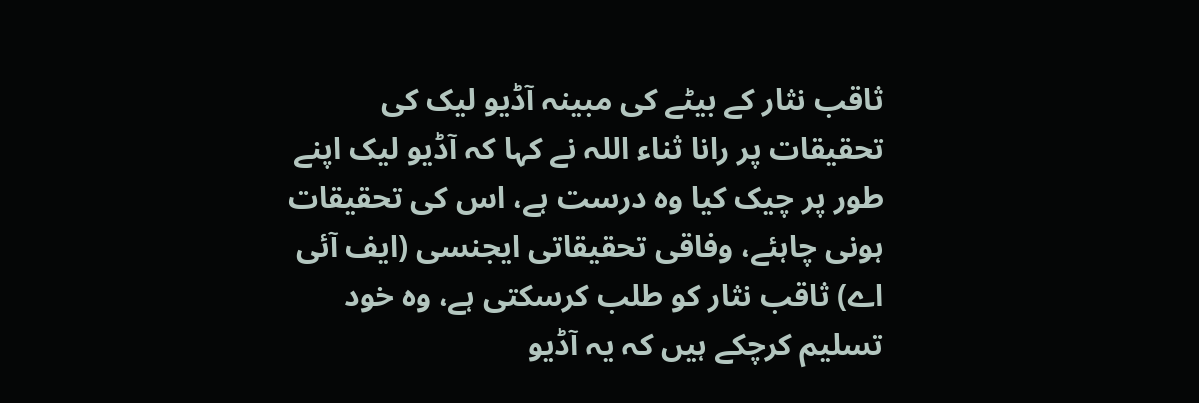ثاقب نثار کے بیٹے کی مبینہ آڈیو لیک کی تحقیقات پر رانا ثناء اللہ نے کہا کہ آڈیو لیک اپنے طور پر چیک کیا وہ درست ہے، اس کی تحقیقات ہونی چاہئے، وفاقی تحقیقاتی ایجنسی (ایف آئی اے) ثاقب نثار کو طلب کرسکتی ہے، وہ خود تسلیم کرچکے ہیں کہ یہ آڈیو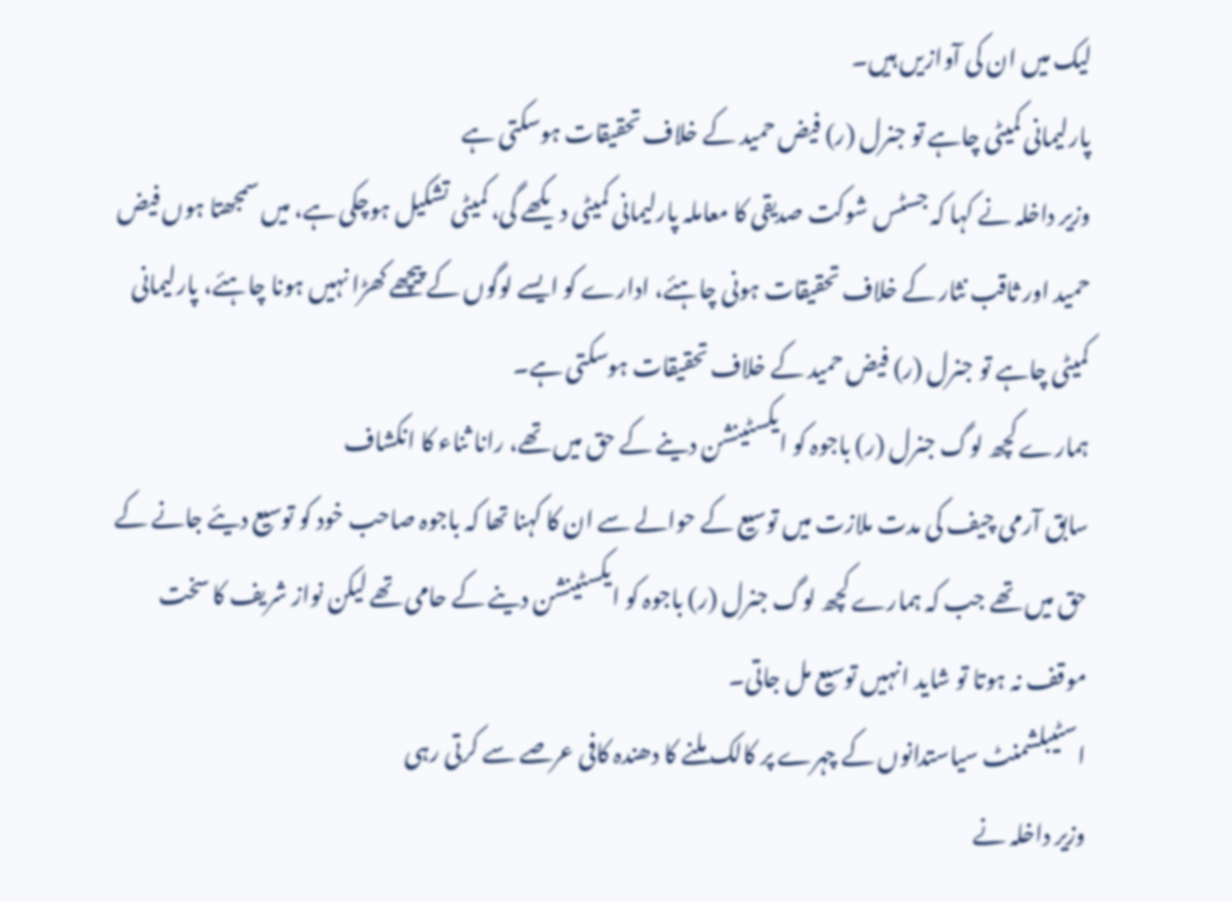لیک میں ان کی آوازیں ہیں۔
پارلیمانی کمیٹی چاہے تو جنرل (ر) فیض حمید کے خلاف تحقیقات ہوسکتی ہے
وزیر داخلہ نے کہا کہ جسٹس شوکت صدیقی کا معاملہ پارلیمانی کمیٹی دیکھے گی، کمیٹی تشکیل ہوچکی ہے، میں سمجھتا ہوں فیض حمید اور ثاقب نثار کے خلاف تحقیقات ہونی چاہئے، ادارے کو ایسے لوگوں کے پیچھے کھڑا نہیں ہونا چاہئے، پارلیمانی کمیٹی چاہے تو جنرل (ر) فیض حمید کے خلاف تحقیقات ہوسکتی ہے۔
ہمارے کچھ لوگ جنرل (ر) باجوہ کو ایکسٹینشن دینے کے حق میں تھے، رانا ثناء کا انکشاف
سابق آرمی چیف کی مدت ملازت میں توسیع کے حوالے سے ان کا کہنا تھا کہ باجوہ صاحب خود کو توسیع دیئے جانے کے حق میں تھے جب کہ ہمارے کچھ لوگ جنرل (ر) باجوہ کو ایکسٹینشن دینے کے حامی تھے لیکن نواز شریف کا سخت موقف نہ ہوتا تو شاید انہیں توسیع مل جاتی۔
اسٹیبلشمنٹ سیاستدانوں کے چہرے پر کالک ملنے کا دھندہ کافی عرصے سے کرتی رہی
وزیر داخلہ نے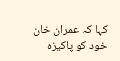کہا کہ عمران خان خود کو پاکیزہ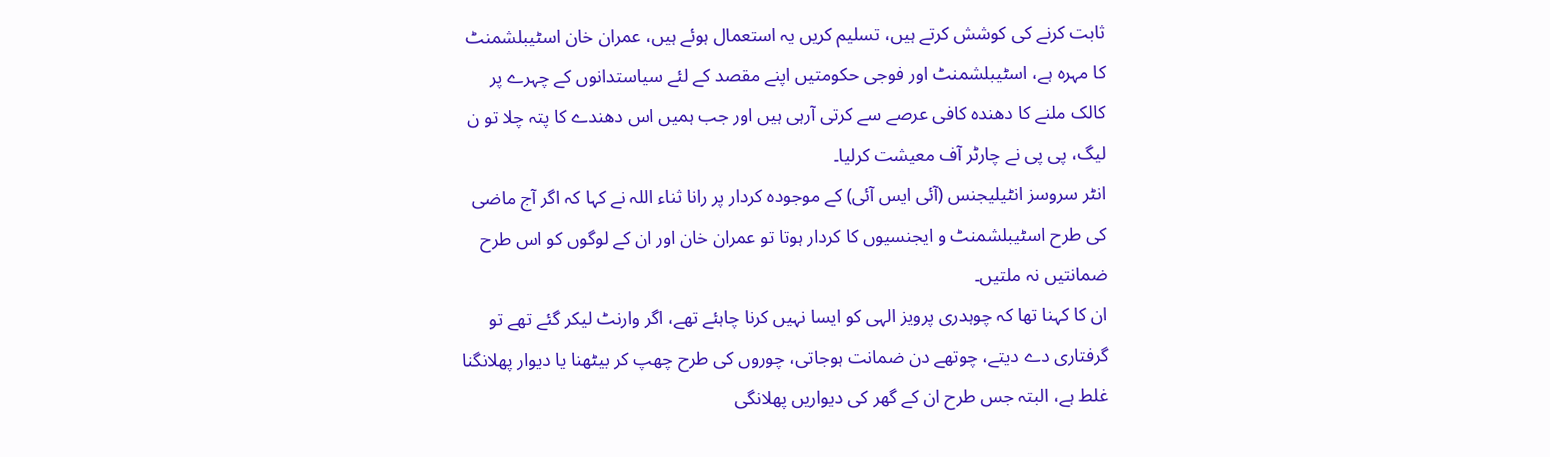ثابت کرنے کی کوشش کرتے ہیں، تسلیم کریں یہ استعمال ہوئے ہیں، عمران خان اسٹیبلشمنٹ کا مہرہ ہے، اسٹیبلشمنٹ اور فوجی حکومتیں اپنے مقصد کے لئے سیاستدانوں کے چہرے پر کالک ملنے کا دھندہ کافی عرصے سے کرتی آرہی ہیں اور جب ہمیں اس دھندے کا پتہ چلا تو ن لیگ، پی پی نے چارٹر آف معیشت کرلیا۔
انٹر سروسز انٹیلیجنس (آئی ایس آئی) کے موجودہ کردار پر رانا ثناء اللہ نے کہا کہ اگر آج ماضی کی طرح اسٹیبلشمنٹ و ایجنسیوں کا کردار ہوتا تو عمران خان اور ان کے لوگوں کو اس طرح ضمانتیں نہ ملتیں۔
ان کا کہنا تھا کہ چوہدری پرویز الہی کو ایسا نہیں کرنا چاہئے تھے، اگر وارنٹ لیکر گئے تھے تو گرفتاری دے دیتے، چوتھے دن ضمانت ہوجاتی، چوروں کی طرح چھپ کر بیٹھنا یا دیوار پھلانگنا غلط ہے، البتہ جس طرح ان کے گھر کی دیواریں پھلانگی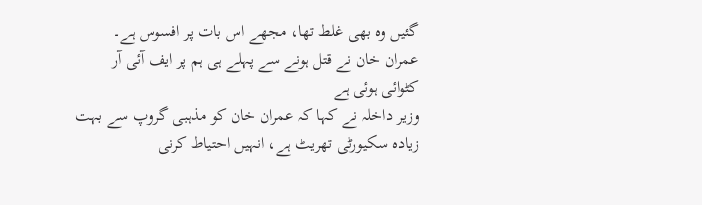گئیں وہ بھی غلط تھا، مجھے اس بات پر افسوس ہے۔
عمران خان نے قتل ہونے سے پہلے ہی ہم پر ایف آئی آر کٹوائی ہوئی ہے
وزیر داخلہ نے کہا کہ عمران خان کو مذہبی گروپ سے بہت زیادہ سکیورٹی تھریٹ ہے، انہیں احتیاط کرنی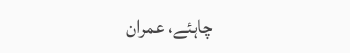چاہئے، عمران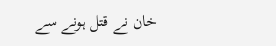خان نے قتل ہونے سے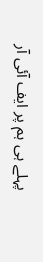پہلے ہی ہم پر ایف آئی آر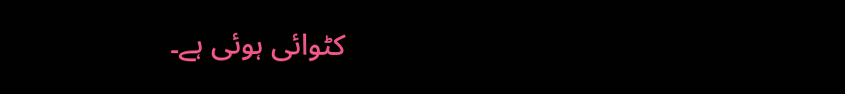کٹوائی ہوئی ہے۔